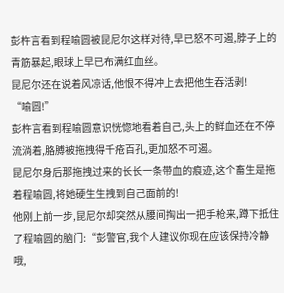彭杵言看到程喻圆被昆尼尔这样对待,早已怒不可遏,脖子上的青筋暴起,眼球上早已布满红血丝。
昆尼尔还在说着风凉话,他恨不得冲上去把他生吞活剥!
“喻圆!”
彭杵言看到程喻圆意识恍惚地看着自己,头上的鲜血还在不停流淌着,胳膊被拖拽得千疮百孔,更加怒不可遏。
昆尼尔身后那拖拽过来的长长一条带血的痕迹,这个畜生是拖着程喻圆,将她硬生生拽到自己面前的!
他刚上前一步,昆尼尔却突然从腰间掏出一把手枪来,蹲下抵住了程喻圆的脑门:“彭警官,我个人建议你现在应该保持冷静哦,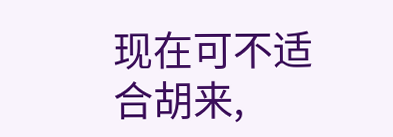现在可不适合胡来,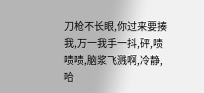刀枪不长眼,你过来要揍我,万一我手一抖,砰,啧啧啧,脑浆飞溅啊,冷静,哈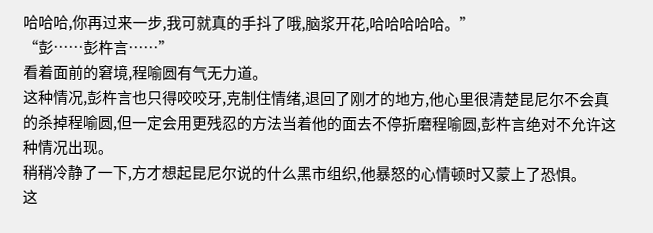哈哈哈,你再过来一步,我可就真的手抖了哦,脑浆开花,哈哈哈哈哈。”
“彭……彭杵言……”
看着面前的窘境,程喻圆有气无力道。
这种情况,彭杵言也只得咬咬牙,克制住情绪,退回了刚才的地方,他心里很清楚昆尼尔不会真的杀掉程喻圆,但一定会用更残忍的方法当着他的面去不停折磨程喻圆,彭杵言绝对不允许这种情况出现。
稍稍冷静了一下,方才想起昆尼尔说的什么黑市组织,他暴怒的心情顿时又蒙上了恐惧。
这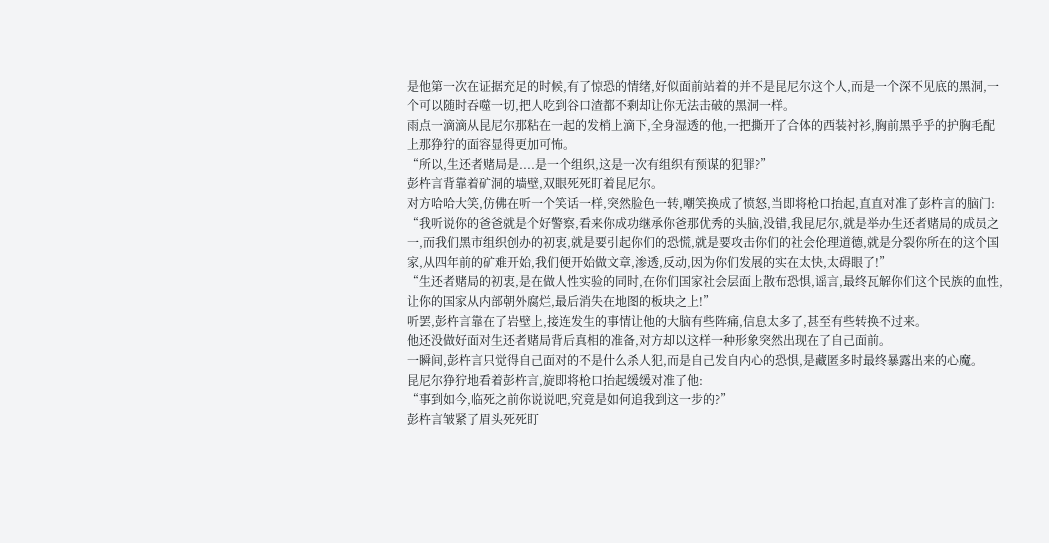是他第一次在证据充足的时候,有了惊恐的情绪,好似面前站着的并不是昆尼尔这个人,而是一个深不见底的黑洞,一个可以随时吞噬一切,把人吃到谷口渣都不剩却让你无法击破的黑洞一样。
雨点一滴滴从昆尼尔那粘在一起的发梢上滴下,全身湿透的他,一把撕开了合体的西装衬衫,胸前黑乎乎的护胸毛配上那狰狞的面容显得更加可怖。
“所以,生还者赌局是....是一个组织,这是一次有组织有预谋的犯罪?”
彭杵言背靠着矿洞的墙壁,双眼死死盯着昆尼尔。
对方哈哈大笑,仿佛在听一个笑话一样,突然脸色一转,嘲笑换成了愤怒,当即将枪口抬起,直直对准了彭杵言的脑门:
“我听说你的爸爸就是个好警察,看来你成功继承你爸那优秀的头脑,没错,我昆尼尔,就是举办生还者赌局的成员之一,而我们黑市组织创办的初衷,就是要引起你们的恐慌,就是要攻击你们的社会伦理道德,就是分裂你所在的这个国家,从四年前的矿难开始,我们便开始做文章,渗透,反动,因为你们发展的实在太快,太碍眼了!”
“生还者赌局的初衷,是在做人性实验的同时,在你们国家社会层面上散布恐惧,谣言,最终瓦解你们这个民族的血性,让你的国家从内部朝外腐烂,最后消失在地图的板块之上!”
听罢,彭杵言靠在了岩壁上,接连发生的事情让他的大脑有些阵痛,信息太多了,甚至有些转换不过来。
他还没做好面对生还者赌局背后真相的准备,对方却以这样一种形象突然出现在了自己面前。
一瞬间,彭杵言只觉得自己面对的不是什么杀人犯,而是自己发自内心的恐惧,是藏匿多时最终暴露出来的心魔。
昆尼尔狰狞地看着彭杵言,旋即将枪口抬起缓缓对准了他:
“事到如今,临死之前你说说吧,究竟是如何追我到这一步的?”
彭杵言皱紧了眉头死死盯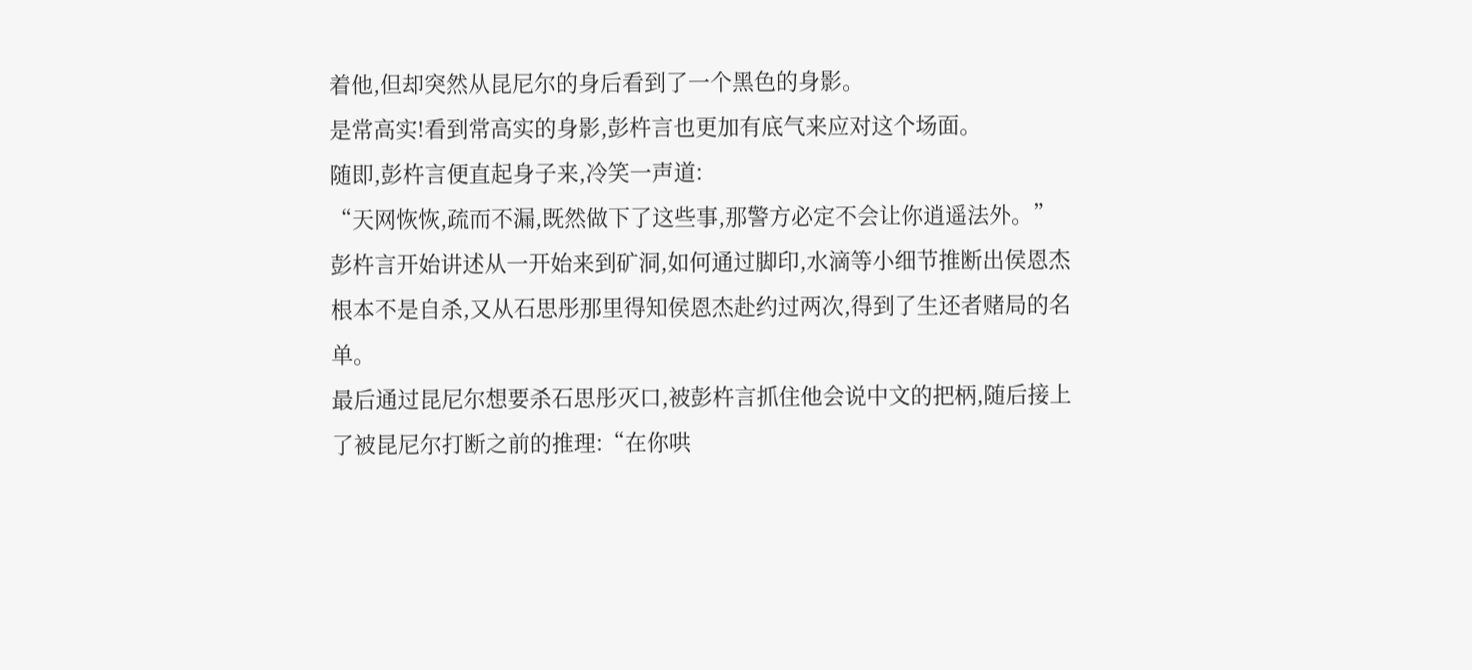着他,但却突然从昆尼尔的身后看到了一个黑色的身影。
是常高实!看到常高实的身影,彭杵言也更加有底气来应对这个场面。
随即,彭杵言便直起身子来,冷笑一声道:
“天网恢恢,疏而不漏,既然做下了这些事,那警方必定不会让你逍遥法外。”
彭杵言开始讲述从一开始来到矿洞,如何通过脚印,水滴等小细节推断出侯恩杰根本不是自杀,又从石思彤那里得知侯恩杰赴约过两次,得到了生还者赌局的名单。
最后通过昆尼尔想要杀石思彤灭口,被彭杵言抓住他会说中文的把柄,随后接上了被昆尼尔打断之前的推理:“在你哄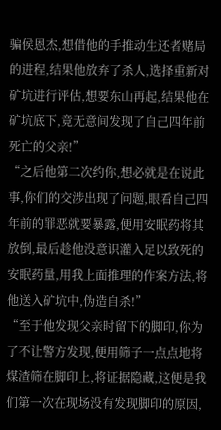骗侯恩杰,想借他的手推动生还者赌局的进程,结果他放弃了杀人,选择重新对矿坑进行评估,想要东山再起,结果他在矿坑底下,竟无意间发现了自己四年前死亡的父亲!”
“之后他第二次约你,想必就是在说此事,你们的交涉出现了问题,眼看自己四年前的罪恶就要暴露,便用安眠药将其放倒,最后趁他没意识灌入足以致死的安眠药量,用我上面推理的作案方法,将他送入矿坑中,伪造自杀!”
“至于他发现父亲时留下的脚印,你为了不让警方发现,便用筛子一点点地将煤渣筛在脚印上,将证据隐藏,这便是我们第一次在现场没有发现脚印的原因,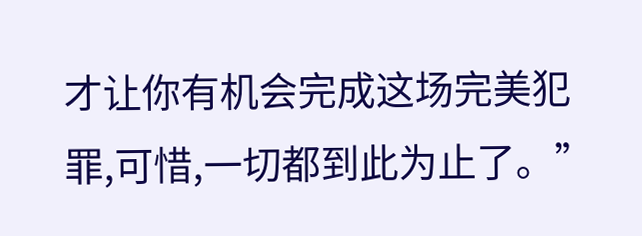才让你有机会完成这场完美犯罪,可惜,一切都到此为止了。”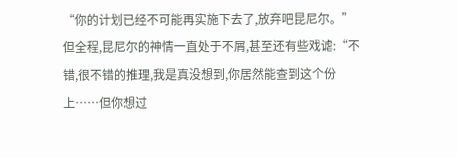“你的计划已经不可能再实施下去了,放弃吧昆尼尔。”
但全程,昆尼尔的神情一直处于不屑,甚至还有些戏谑:“不错,很不错的推理,我是真没想到,你居然能查到这个份上……但你想过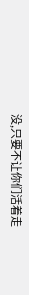没,只要不让你们活着走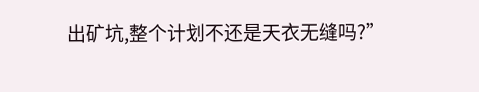出矿坑,整个计划不还是天衣无缝吗?”